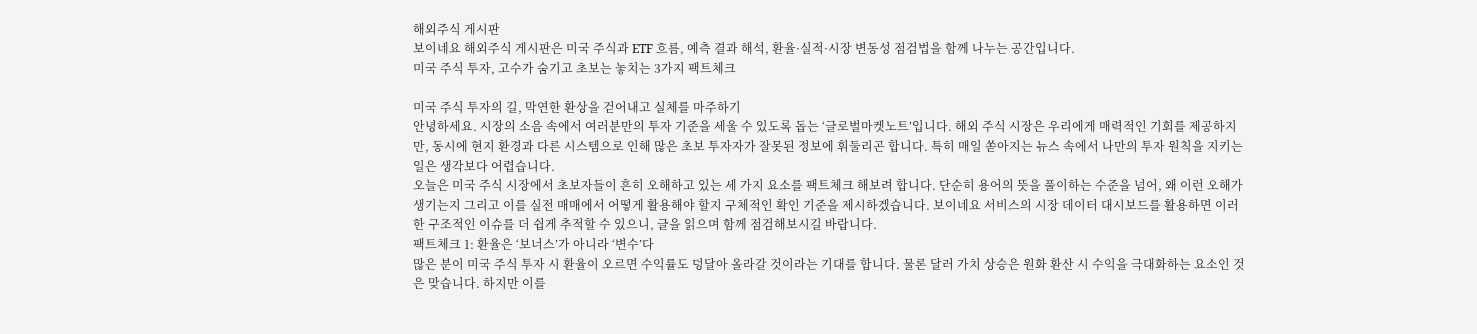해외주식 게시판
보이네요 해외주식 게시판은 미국 주식과 ETF 흐름, 예측 결과 해석, 환율·실적·시장 변동성 점검법을 함께 나누는 공간입니다.
미국 주식 투자, 고수가 숨기고 초보는 놓치는 3가지 팩트체크

미국 주식 투자의 길, 막연한 환상을 걷어내고 실체를 마주하기
안녕하세요. 시장의 소음 속에서 여러분만의 투자 기준을 세울 수 있도록 돕는 ‘글로벌마켓노트’입니다. 해외 주식 시장은 우리에게 매력적인 기회를 제공하지만, 동시에 현지 환경과 다른 시스템으로 인해 많은 초보 투자자가 잘못된 정보에 휘둘리곤 합니다. 특히 매일 쏟아지는 뉴스 속에서 나만의 투자 원칙을 지키는 일은 생각보다 어렵습니다.
오늘은 미국 주식 시장에서 초보자들이 흔히 오해하고 있는 세 가지 요소를 팩트체크 해보려 합니다. 단순히 용어의 뜻을 풀이하는 수준을 넘어, 왜 이런 오해가 생기는지 그리고 이를 실전 매매에서 어떻게 활용해야 할지 구체적인 확인 기준을 제시하겠습니다. 보이네요 서비스의 시장 데이터 대시보드를 활용하면 이러한 구조적인 이슈를 더 쉽게 추적할 수 있으니, 글을 읽으며 함께 점검해보시길 바랍니다.
팩트체크 1: 환율은 ‘보너스’가 아니라 ‘변수’다
많은 분이 미국 주식 투자 시 환율이 오르면 수익률도 덩달아 올라갈 것이라는 기대를 합니다. 물론 달러 가치 상승은 원화 환산 시 수익을 극대화하는 요소인 것은 맞습니다. 하지만 이를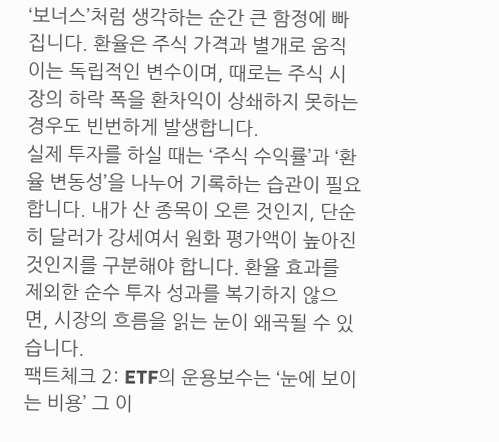‘보너스’처럼 생각하는 순간 큰 함정에 빠집니다. 환율은 주식 가격과 별개로 움직이는 독립적인 변수이며, 때로는 주식 시장의 하락 폭을 환차익이 상쇄하지 못하는 경우도 빈번하게 발생합니다.
실제 투자를 하실 때는 ‘주식 수익률’과 ‘환율 변동성’을 나누어 기록하는 습관이 필요합니다. 내가 산 종목이 오른 것인지, 단순히 달러가 강세여서 원화 평가액이 높아진 것인지를 구분해야 합니다. 환율 효과를 제외한 순수 투자 성과를 복기하지 않으면, 시장의 흐름을 읽는 눈이 왜곡될 수 있습니다.
팩트체크 2: ETF의 운용보수는 ‘눈에 보이는 비용’ 그 이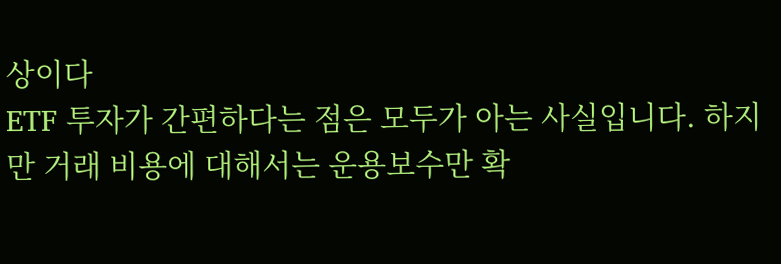상이다
ETF 투자가 간편하다는 점은 모두가 아는 사실입니다. 하지만 거래 비용에 대해서는 운용보수만 확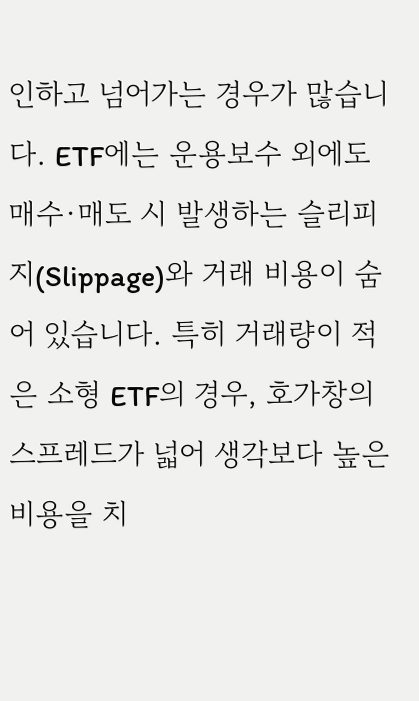인하고 넘어가는 경우가 많습니다. ETF에는 운용보수 외에도 매수·매도 시 발생하는 슬리피지(Slippage)와 거래 비용이 숨어 있습니다. 특히 거래량이 적은 소형 ETF의 경우, 호가창의 스프레드가 넓어 생각보다 높은 비용을 치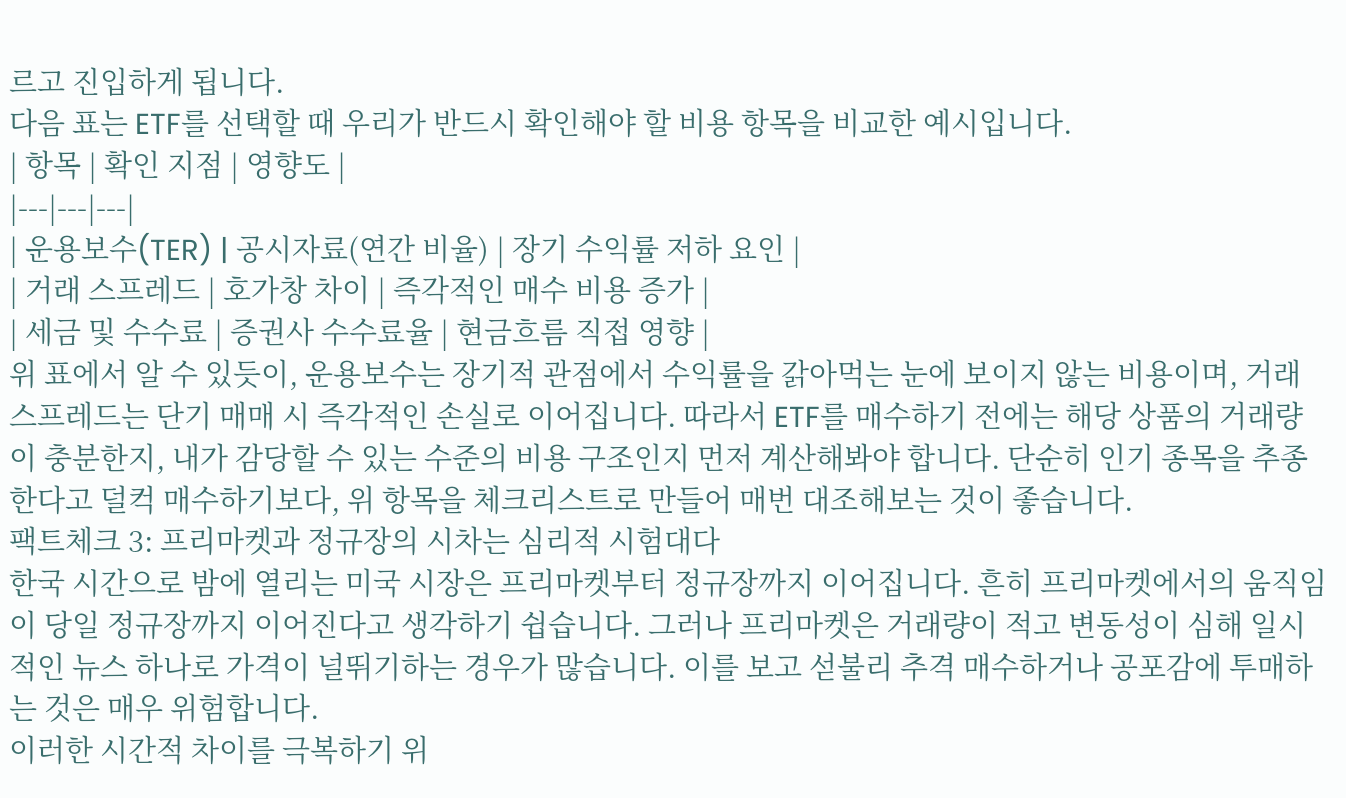르고 진입하게 됩니다.
다음 표는 ETF를 선택할 때 우리가 반드시 확인해야 할 비용 항목을 비교한 예시입니다.
| 항목 | 확인 지점 | 영향도 |
|---|---|---|
| 운용보수(TER) | 공시자료(연간 비율) | 장기 수익률 저하 요인 |
| 거래 스프레드 | 호가창 차이 | 즉각적인 매수 비용 증가 |
| 세금 및 수수료 | 증권사 수수료율 | 현금흐름 직접 영향 |
위 표에서 알 수 있듯이, 운용보수는 장기적 관점에서 수익률을 갉아먹는 눈에 보이지 않는 비용이며, 거래 스프레드는 단기 매매 시 즉각적인 손실로 이어집니다. 따라서 ETF를 매수하기 전에는 해당 상품의 거래량이 충분한지, 내가 감당할 수 있는 수준의 비용 구조인지 먼저 계산해봐야 합니다. 단순히 인기 종목을 추종한다고 덜컥 매수하기보다, 위 항목을 체크리스트로 만들어 매번 대조해보는 것이 좋습니다.
팩트체크 3: 프리마켓과 정규장의 시차는 심리적 시험대다
한국 시간으로 밤에 열리는 미국 시장은 프리마켓부터 정규장까지 이어집니다. 흔히 프리마켓에서의 움직임이 당일 정규장까지 이어진다고 생각하기 쉽습니다. 그러나 프리마켓은 거래량이 적고 변동성이 심해 일시적인 뉴스 하나로 가격이 널뛰기하는 경우가 많습니다. 이를 보고 섣불리 추격 매수하거나 공포감에 투매하는 것은 매우 위험합니다.
이러한 시간적 차이를 극복하기 위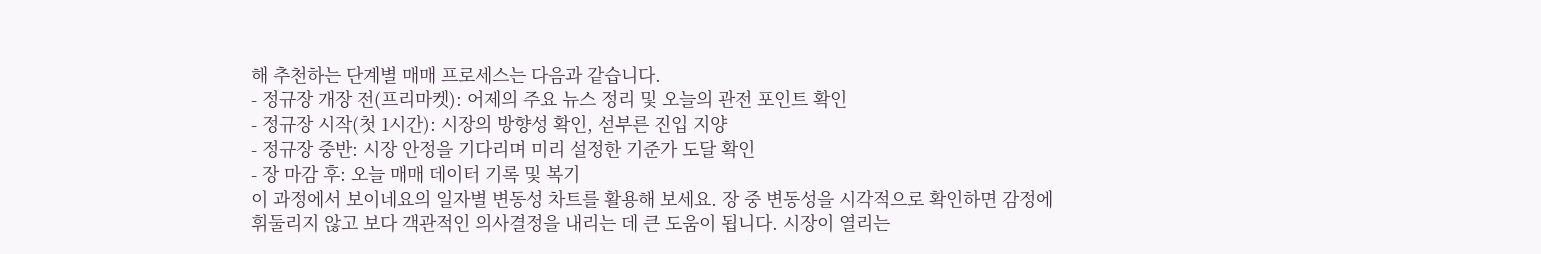해 추천하는 단계별 매매 프로세스는 다음과 같습니다.
- 정규장 개장 전(프리마켓): 어제의 주요 뉴스 정리 및 오늘의 관전 포인트 확인
- 정규장 시작(첫 1시간): 시장의 방향성 확인, 섣부른 진입 지양
- 정규장 중반: 시장 안정을 기다리며 미리 설정한 기준가 도달 확인
- 장 마감 후: 오늘 매매 데이터 기록 및 복기
이 과정에서 보이네요의 일자별 변동성 차트를 활용해 보세요. 장 중 변동성을 시각적으로 확인하면 감정에 휘둘리지 않고 보다 객관적인 의사결정을 내리는 데 큰 도움이 됩니다. 시장이 열리는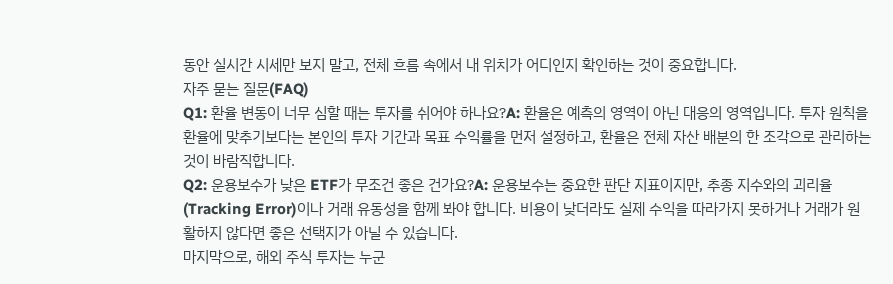동안 실시간 시세만 보지 말고, 전체 흐름 속에서 내 위치가 어디인지 확인하는 것이 중요합니다.
자주 묻는 질문(FAQ)
Q1: 환율 변동이 너무 심할 때는 투자를 쉬어야 하나요?A: 환율은 예측의 영역이 아닌 대응의 영역입니다. 투자 원칙을 환율에 맞추기보다는 본인의 투자 기간과 목표 수익률을 먼저 설정하고, 환율은 전체 자산 배분의 한 조각으로 관리하는 것이 바람직합니다.
Q2: 운용보수가 낮은 ETF가 무조건 좋은 건가요?A: 운용보수는 중요한 판단 지표이지만, 추종 지수와의 괴리율(Tracking Error)이나 거래 유동성을 함께 봐야 합니다. 비용이 낮더라도 실제 수익을 따라가지 못하거나 거래가 원활하지 않다면 좋은 선택지가 아닐 수 있습니다.
마지막으로, 해외 주식 투자는 누군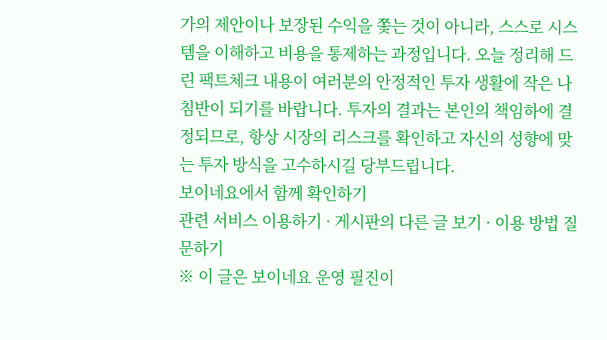가의 제안이나 보장된 수익을 쫓는 것이 아니라, 스스로 시스템을 이해하고 비용을 통제하는 과정입니다. 오늘 정리해 드린 팩트체크 내용이 여러분의 안정적인 투자 생활에 작은 나침반이 되기를 바랍니다. 투자의 결과는 본인의 책임하에 결정되므로, 항상 시장의 리스크를 확인하고 자신의 성향에 맞는 투자 방식을 고수하시길 당부드립니다.
보이네요에서 함께 확인하기
관련 서비스 이용하기 · 게시판의 다른 글 보기 · 이용 방법 질문하기
※ 이 글은 보이네요 운영 필진이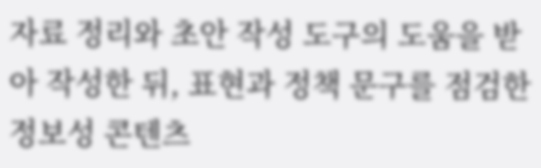자료 정리와 초안 작성 도구의 도움을 받아 작성한 뒤, 표현과 정책 문구를 점검한 정보성 콘텐츠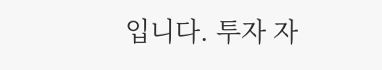입니다. 투자 자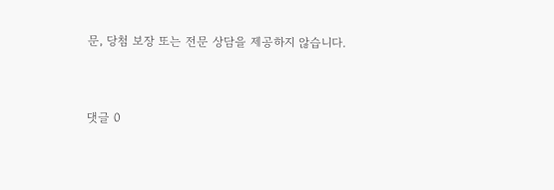문, 당첨 보장 또는 전문 상담을 제공하지 않습니다.


댓글 0